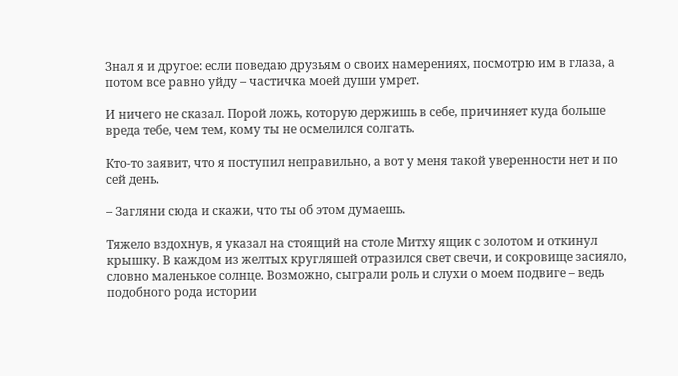Знал я и другое: если поведаю друзьям о своих намерениях, посмотрю им в глаза, а потом все равно уйду – частичка моей души умрет.

И ничего не сказал. Порой ложь, которую держишь в себе, причиняет куда больше вреда тебе, чем тем, кому ты не осмелился солгать.

Кто-то заявит, что я поступил неправильно, а вот у меня такой уверенности нет и по сей день.

– Загляни сюда и скажи, что ты об этом думаешь.

Тяжело вздохнув, я указал на стоящий на столе Митху ящик с золотом и откинул крышку. В каждом из желтых кругляшей отразился свет свечи, и сокровище засияло, словно маленькое солнце. Возможно, сыграли роль и слухи о моем подвиге – ведь подобного рода истории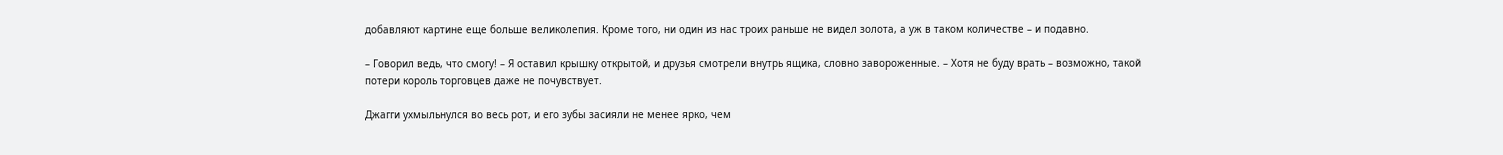добавляют картине еще больше великолепия. Кроме того, ни один из нас троих раньше не видел золота, а уж в таком количестве – и подавно.

– Говорил ведь, что смогу! – Я оставил крышку открытой, и друзья смотрели внутрь ящика, словно завороженные. – Хотя не буду врать – возможно, такой потери король торговцев даже не почувствует.

Джагги ухмыльнулся во весь рот, и его зубы засияли не менее ярко, чем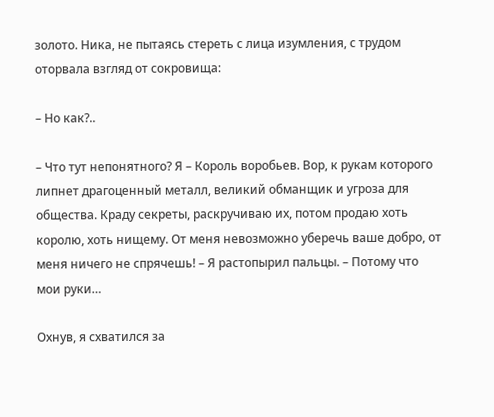золото. Ника, не пытаясь стереть с лица изумления, с трудом оторвала взгляд от сокровища:

– Но как?..

– Что тут непонятного? Я – Король воробьев. Вор, к рукам которого липнет драгоценный металл, великий обманщик и угроза для общества. Краду секреты, раскручиваю их, потом продаю хоть королю, хоть нищему. От меня невозможно уберечь ваше добро, от меня ничего не спрячешь! – Я растопырил пальцы. – Потому что мои руки…

Охнув, я схватился за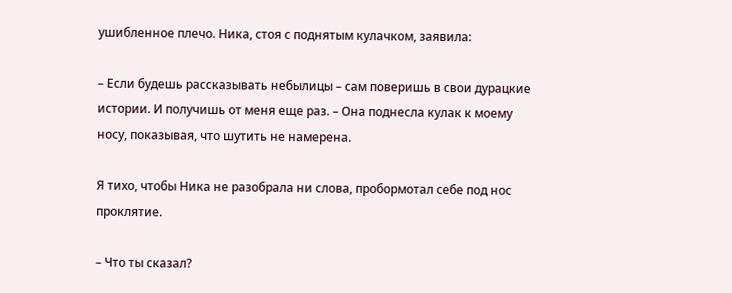ушибленное плечо. Ника, стоя с поднятым кулачком, заявила:

– Если будешь рассказывать небылицы – сам поверишь в свои дурацкие истории. И получишь от меня еще раз. – Она поднесла кулак к моему носу, показывая, что шутить не намерена.

Я тихо, чтобы Ника не разобрала ни слова, пробормотал себе под нос проклятие.

– Что ты сказал?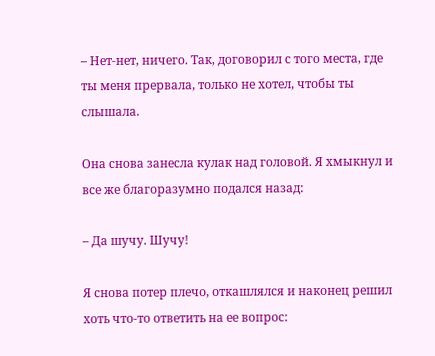– Нет-нет, ничего. Так, договорил с того места, где ты меня прервала, только не хотел, чтобы ты слышала.

Она снова занесла кулак над головой. Я хмыкнул и все же благоразумно подался назад:

– Да шучу. Шучу!

Я снова потер плечо, откашлялся и наконец решил хоть что-то ответить на ее вопрос: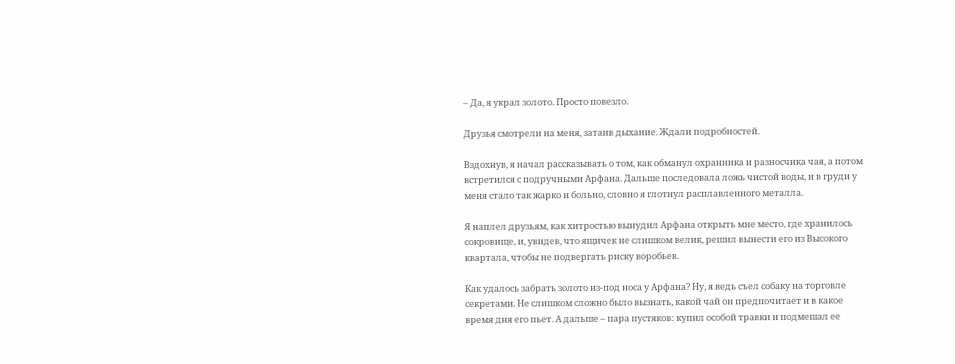– Да, я украл золото. Просто повезло.

Друзья смотрели на меня, затаив дыхание. Ждали подробностей.

Вздохнув, я начал рассказывать о том, как обманул охранника и разносчика чая, а потом встретился с подручными Арфана. Дальше последовала ложь чистой воды, и в груди у меня стало так жарко и больно, словно я глотнул расплавленного металла.

Я наплел друзьям, как хитростью вынудил Арфана открыть мне место, где хранилось сокровище, и, увидев, что ящичек не слишком велик, решил вынести его из Высокого квартала, чтобы не подвергать риску воробьев.

Как удалось забрать золото из-под носа у Арфана? Ну, я ведь съел собаку на торговле секретами. Не слишком сложно было вызнать, какой чай он предпочитает и в какое время дня его пьет. А дальше – пара пустяков: купил особой травки и подмешал ее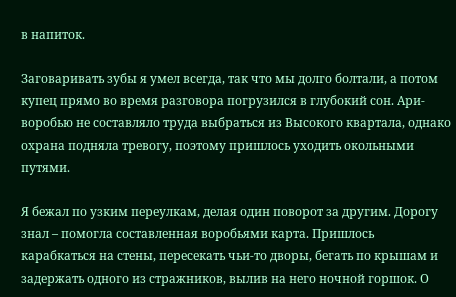в напиток.

Заговаривать зубы я умел всегда, так что мы долго болтали, а потом купец прямо во время разговора погрузился в глубокий сон. Ари-воробью не составляло труда выбраться из Высокого квартала, однако охрана подняла тревогу, поэтому пришлось уходить окольными путями.

Я бежал по узким переулкам, делая один поворот за другим. Дорогу знал – помогла составленная воробьями карта. Пришлось карабкаться на стены, пересекать чьи-то дворы, бегать по крышам и задержать одного из стражников, вылив на него ночной горшок. О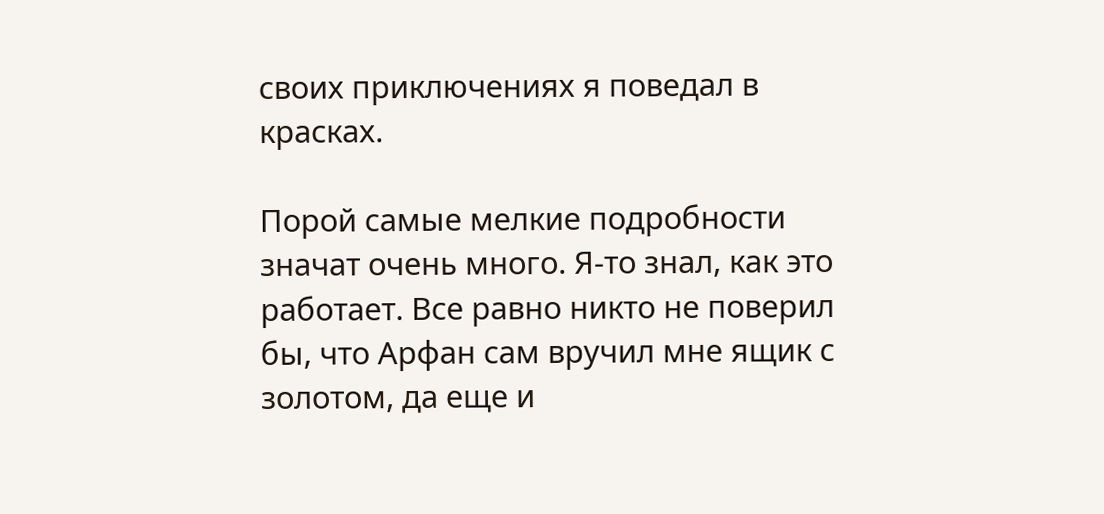своих приключениях я поведал в красках.

Порой самые мелкие подробности значат очень много. Я-то знал, как это работает. Все равно никто не поверил бы, что Арфан сам вручил мне ящик с золотом, да еще и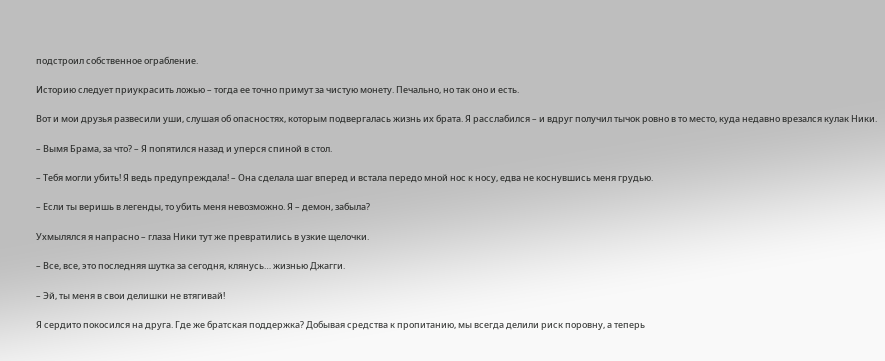подстроил собственное ограбление.

Историю следует приукрасить ложью – тогда ее точно примут за чистую монету. Печально, но так оно и есть.

Вот и мои друзья развесили уши, слушая об опасностях, которым подвергалась жизнь их брата. Я расслабился – и вдруг получил тычок ровно в то место, куда недавно врезался кулак Ники.

– Вымя Брама, за что? – Я попятился назад и уперся спиной в стол.

– Тебя могли убить! Я ведь предупреждала! – Она сделала шаг вперед и встала передо мной нос к носу, едва не коснувшись меня грудью.

– Если ты веришь в легенды, то убить меня невозможно. Я – демон, забыла?

Ухмылялся я напрасно – глаза Ники тут же превратились в узкие щелочки.

– Все, все, это последняя шутка за сегодня, клянусь… жизнью Джагги.

– Эй, ты меня в свои делишки не втягивай!

Я сердито покосился на друга. Где же братская поддержка? Добывая средства к пропитанию, мы всегда делили риск поровну, а теперь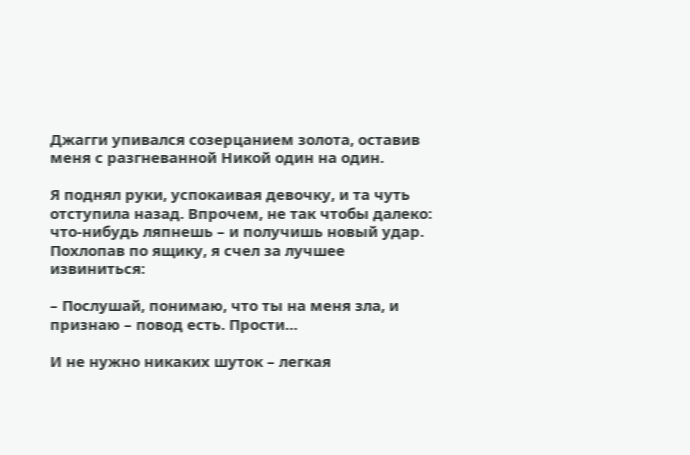Джагги упивался созерцанием золота, оставив меня с разгневанной Никой один на один.

Я поднял руки, успокаивая девочку, и та чуть отступила назад. Впрочем, не так чтобы далеко: что-нибудь ляпнешь – и получишь новый удар. Похлопав по ящику, я счел за лучшее извиниться:

– Послушай, понимаю, что ты на меня зла, и признаю – повод есть. Прости…

И не нужно никаких шуток – легкая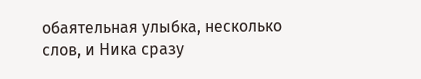обаятельная улыбка, несколько слов, и Ника сразу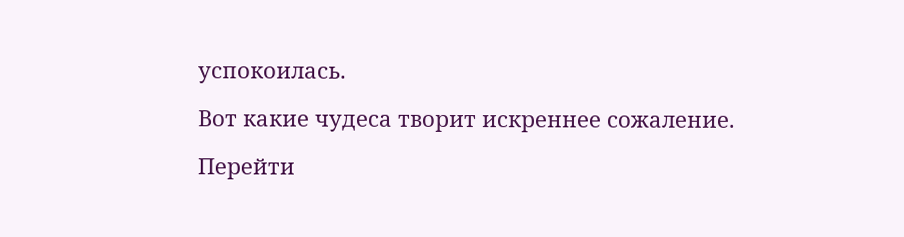успокоилась.

Вот какие чудеса творит искреннее сожаление.

Перейти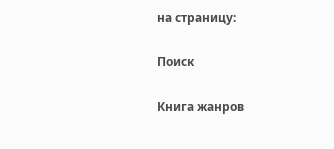на страницу:

Поиск

Книга жанров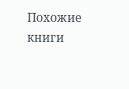Похожие книги